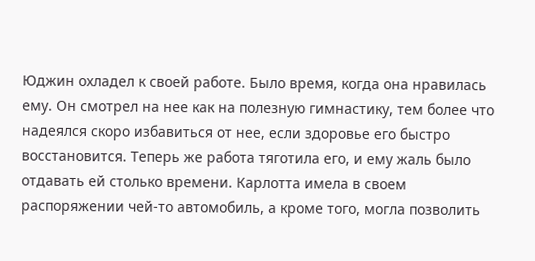Юджин охладел к своей работе. Было время, когда она нравилась ему. Он смотрел на нее как на полезную гимнастику, тем более что надеялся скоро избавиться от нее, если здоровье его быстро восстановится. Теперь же работа тяготила его, и ему жаль было отдавать ей столько времени. Карлотта имела в своем распоряжении чей-то автомобиль, а кроме того, могла позволить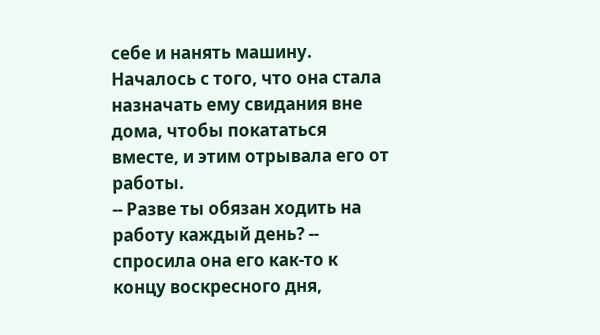себе и нанять машину. Началось с того, что она стала назначать ему свидания вне дома, чтобы покататься вместе, и этим отрывала его от работы.
-- Разве ты обязан ходить на работу каждый день? -- спросила она его как-то к концу воскресного дня,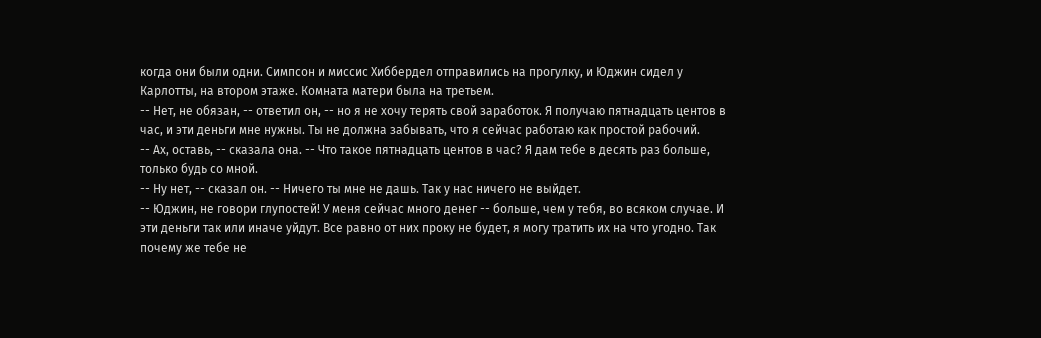когда они были одни. Симпсон и миссис Хиббердел отправились на прогулку, и Юджин сидел у Карлотты, на втором этаже. Комната матери была на третьем.
-- Нет, не обязан, -- ответил он, -- но я не хочу терять свой заработок. Я получаю пятнадцать центов в час, и эти деньги мне нужны. Ты не должна забывать, что я сейчас работаю как простой рабочий.
-- Ах, оставь, -- сказала она. -- Что такое пятнадцать центов в час? Я дам тебе в десять раз больше, только будь со мной.
-- Ну нет, -- сказал он. -- Ничего ты мне не дашь. Так у нас ничего не выйдет.
-- Юджин, не говори глупостей! У меня сейчас много денег -- больше, чем у тебя, во всяком случае. И эти деньги так или иначе уйдут. Все равно от них проку не будет, я могу тратить их на что угодно. Так почему же тебе не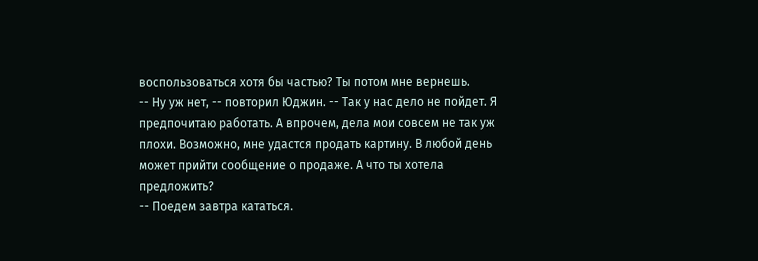воспользоваться хотя бы частью? Ты потом мне вернешь.
-- Ну уж нет, -- повторил Юджин. -- Так у нас дело не пойдет. Я предпочитаю работать. А впрочем, дела мои совсем не так уж плохи. Возможно, мне удастся продать картину. В любой день может прийти сообщение о продаже. А что ты хотела предложить?
-- Поедем завтра кататься.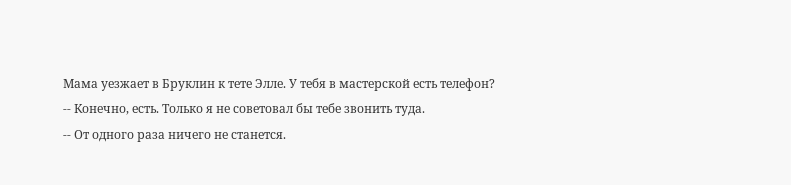Мама уезжает в Бруклин к тете Элле. У тебя в мастерской есть телефон?
-- Конечно, есть. Только я не советовал бы тебе звонить туда.
-- От одного раза ничего не станется.